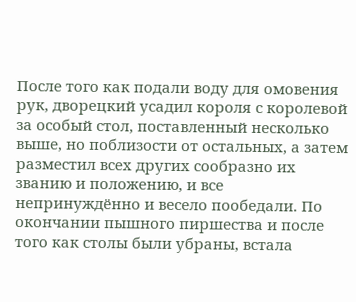После того как подали воду для омовения рук, дворецкий усадил короля с королевой за особый стол, поставленный несколько выше, но поблизости от остальных, а затем разместил всех других сообразно их званию и положению, и все непринуждённо и весело пообедали. По окончании пышного пиршества и после того как столы были убраны, встала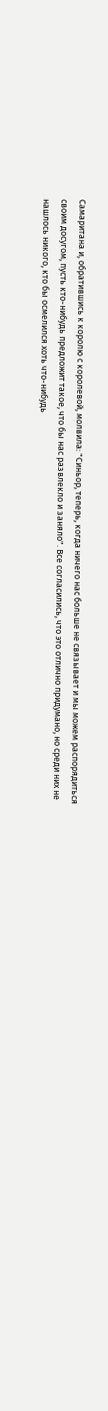Самаритана и, обратившись к королю с королевой, молвила: "Синьор, теперь, когда ничего нас больше не связывает и мы можем распорядиться своим досугом, пусть кто-нибудь предложит такое, что бы нас развлекло и заняло". Все согласились, что это отлично придумано, но среди них не нашлось никого, кто бы осмелился хоть что-нибудь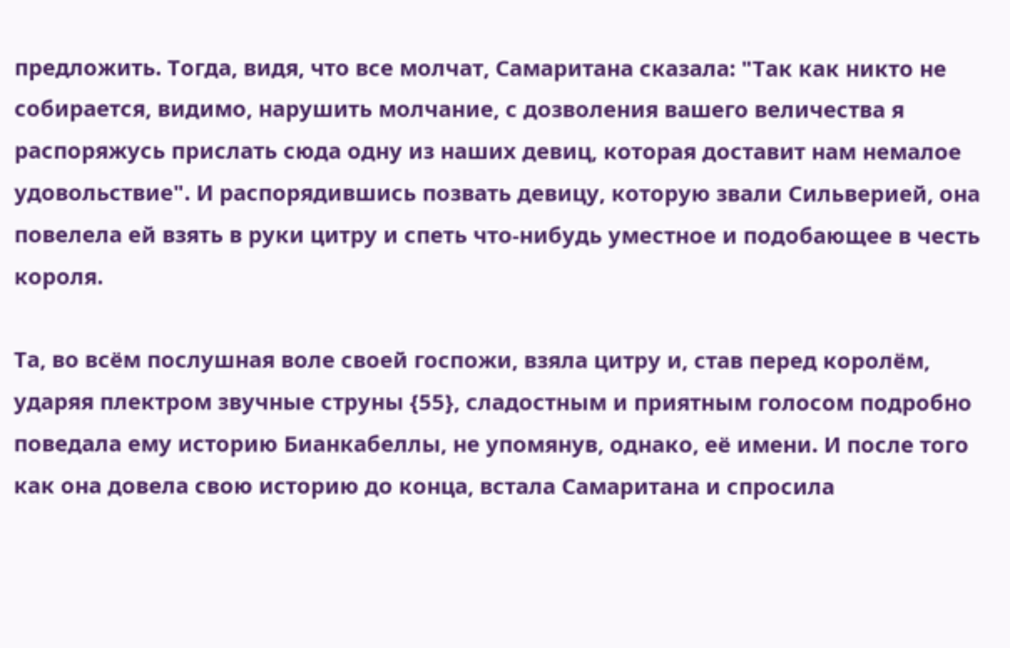предложить. Тогда, видя, что все молчат, Самаритана сказала: "Так как никто не собирается, видимо, нарушить молчание, с дозволения вашего величества я распоряжусь прислать сюда одну из наших девиц, которая доставит нам немалое удовольствие". И распорядившись позвать девицу, которую звали Сильверией, она повелела ей взять в руки цитру и спеть что-нибудь уместное и подобающее в честь короля.

Та, во всём послушная воле своей госпожи, взяла цитру и, став перед королём, ударяя плектром звучные струны {55}, сладостным и приятным голосом подробно поведала ему историю Бианкабеллы, не упомянув, однако, её имени. И после того как она довела свою историю до конца, встала Самаритана и спросила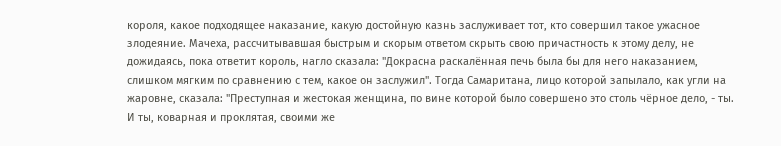короля, какое подходящее наказание, какую достойную казнь заслуживает тот, кто совершил такое ужасное злодеяние. Мачеха, рассчитывавшая быстрым и скорым ответом скрыть свою причастность к этому делу, не дожидаясь, пока ответит король, нагло сказала: "Докрасна раскалённая печь была бы для него наказанием, слишком мягким по сравнению с тем, какое он заслужил". Тогда Самаритана, лицо которой запылало, как угли на жаровне, сказала: "Преступная и жестокая женщина, по вине которой было совершено это столь чёрное дело, - ты. И ты, коварная и проклятая, своими же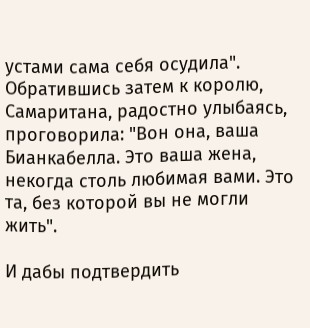устами сама себя осудила". Обратившись затем к королю, Самаритана, радостно улыбаясь, проговорила: "Вон она, ваша Бианкабелла. Это ваша жена, некогда столь любимая вами. Это та, без которой вы не могли жить".

И дабы подтвердить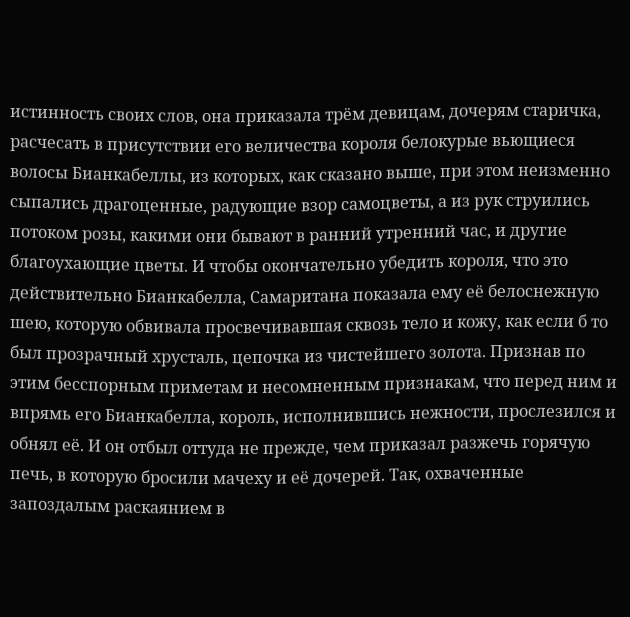истинность своих слов, она приказала трём девицам, дочерям старичка, расчесать в присутствии его величества короля белокурые вьющиеся волосы Бианкабеллы, из которых, как сказано выше, при этом неизменно сыпались драгоценные, радующие взор самоцветы, а из рук струились потоком розы, какими они бывают в ранний утренний час, и другие благоухающие цветы. И чтобы окончательно убедить короля, что это действительно Бианкабелла, Самаритана показала ему её белоснежную шею, которую обвивала просвечивавшая сквозь тело и кожу, как если б то был прозрачный хрусталь, цепочка из чистейшего золота. Признав по этим бесспорным приметам и несомненным признакам, что перед ним и впрямь его Бианкабелла, король, исполнившись нежности, прослезился и обнял её. И он отбыл оттуда не прежде, чем приказал разжечь горячую печь, в которую бросили мачеху и её дочерей. Так, охваченные запоздалым раскаянием в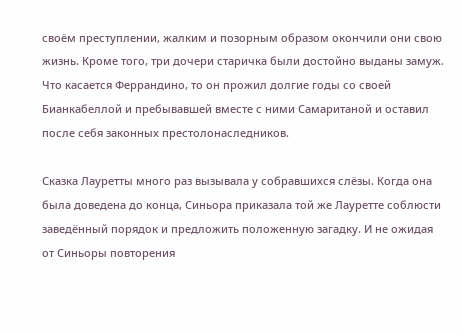своём преступлении, жалким и позорным образом окончили они свою жизнь. Кроме того, три дочери старичка были достойно выданы замуж. Что касается Феррандино, то он прожил долгие годы со своей Бианкабеллой и пребывавшей вместе с ними Самаританой и оставил после себя законных престолонаследников.

Сказка Лауретты много раз вызывала у собравшихся слёзы. Когда она была доведена до конца, Синьора приказала той же Лауретте соблюсти заведённый порядок и предложить положенную загадку. И не ожидая от Синьоры повторения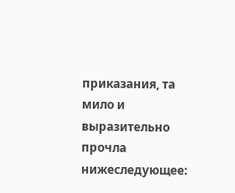приказания, та мило и выразительно прочла нижеследующее: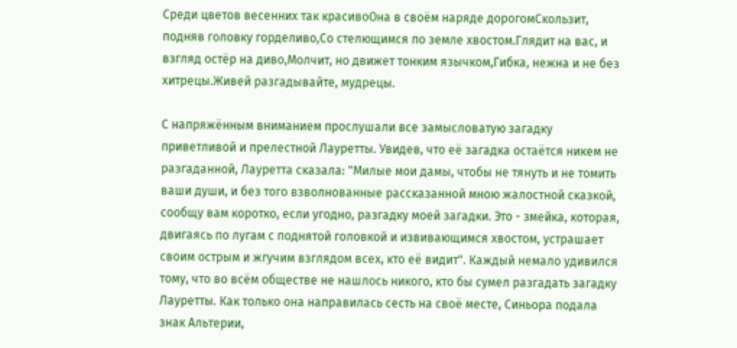Среди цветов весенних так красивоОна в своём наряде дорогомСкользит, подняв головку горделиво,Со стелющимся по земле хвостом.Глядит на вас, и взгляд остёр на диво,Молчит, но движет тонким язычком,Гибка, нежна и не без хитрецы.Живей разгадывайте, мудрецы.

С напряжённым вниманием прослушали все замысловатую загадку приветливой и прелестной Лауретты. Увидев, что её загадка остаётся никем не разгаданной, Лауретта сказала: "Милые мои дамы, чтобы не тянуть и не томить ваши души, и без того взволнованные рассказанной мною жалостной сказкой, сообщу вам коротко, если угодно, разгадку моей загадки. Это - змейка, которая, двигаясь по лугам с поднятой головкой и извивающимся хвостом, устрашает своим острым и жгучим взглядом всех, кто её видит". Каждый немало удивился тому, что во всём обществе не нашлось никого, кто бы сумел разгадать загадку Лауретты. Как только она направилась сесть на своё месте, Синьора подала знак Альтерии,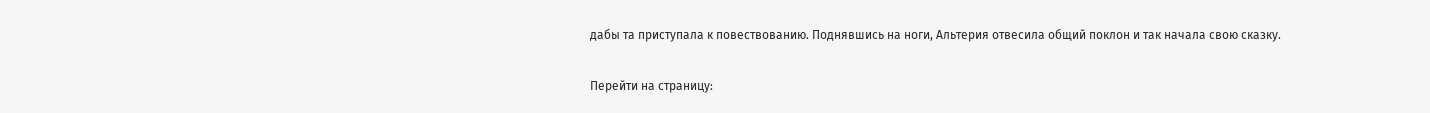дабы та приступала к повествованию. Поднявшись на ноги, Альтерия отвесила общий поклон и так начала свою сказку.

Перейти на страницу: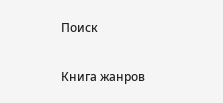Поиск

Книга жанров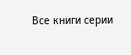Все книги серии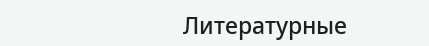Литературные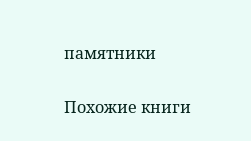памятники

Похожие книги